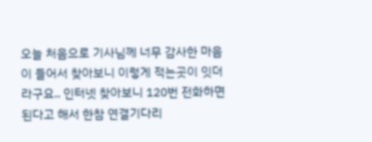오늘 처음으로 기사님께 너무 감사한 마음이 들어서 찾아보니 이렇게 적는곳이 잇더라구요.. 인터넷 찾아보니 120번 전화하면 된다고 해서 한참 연결기다리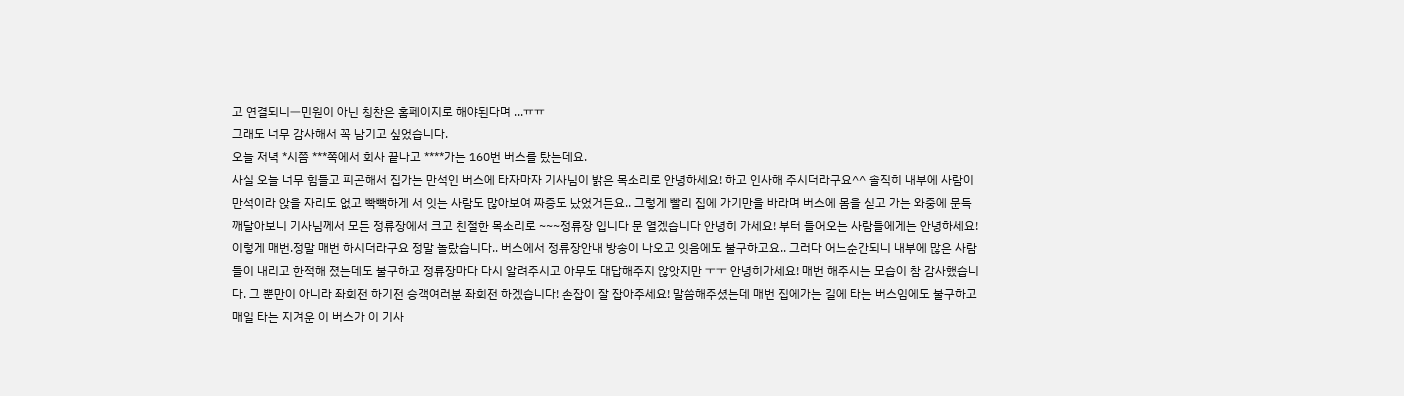고 연결되니ㅡ민원이 아닌 칭찬은 홈페이지로 해야된다며 ...ㅠㅠ
그래도 너무 감사해서 꼭 남기고 싶었습니다.
오늘 저녁 *시쯤 ***쪽에서 회사 끝나고 ****가는 160번 버스를 탔는데요.
사실 오늘 너무 힘들고 피곤해서 집가는 만석인 버스에 타자마자 기사님이 밝은 목소리로 안녕하세요! 하고 인사해 주시더라구요^^ 솔직히 내부에 사람이 만석이라 앉을 자리도 없고 빡빽하게 서 잇는 사람도 많아보여 짜증도 났었거든요.. 그렇게 빨리 집에 가기만을 바라며 버스에 몸을 싣고 가는 와중에 문득 깨달아보니 기사님께서 모든 정류장에서 크고 친절한 목소리로 ~~~정류장 입니다 문 열겠습니다 안녕히 가세요! 부터 들어오는 사람들에게는 안녕하세요! 이렇게 매번.정말 매번 하시더라구요 정말 놀랐습니다.. 버스에서 정류장안내 방송이 나오고 잇음에도 불구하고요.. 그러다 어느순간되니 내부에 많은 사람들이 내리고 한적해 졌는데도 불구하고 정류장마다 다시 알려주시고 아무도 대답해주지 않앗지만 ㅜㅜ 안녕히가세요! 매번 해주시는 모습이 참 감사했습니다. 그 뿐만이 아니라 좌회전 하기전 승객여러분 좌회전 하겠습니다! 손잡이 잘 잡아주세요! 말씀해주셨는데 매번 집에가는 길에 타는 버스임에도 불구하고 매일 타는 지겨운 이 버스가 이 기사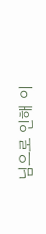님으로 인해 이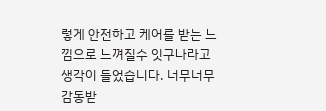렇게 안전하고 케어를 받는 느낌으로 느껴질수 잇구나라고 생각이 들었습니다. 너무너무 감동받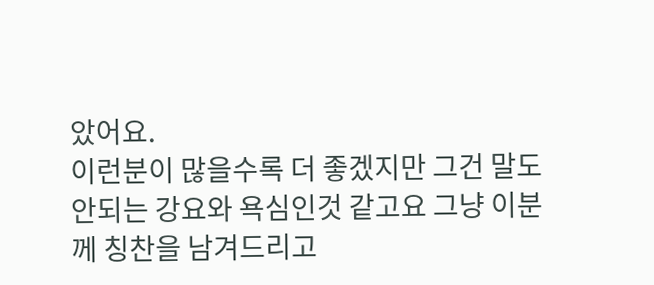았어요.
이런분이 많을수록 더 좋겠지만 그건 말도안되는 강요와 욕심인것 같고요 그냥 이분께 칭찬을 남겨드리고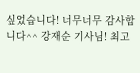싶었습니다! 너무너무 감사합니다^^ 강재순 기사님! 최고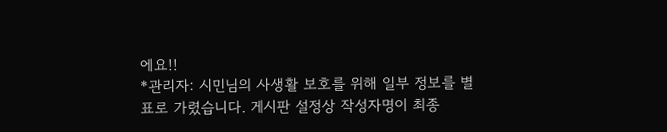에요!!
*관리자: 시민님의 사생활 보호를 위해 일부 정보를 별표로 가렸습니다. 게시판 설정상 작성자명이 최종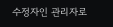수정자인 관리자로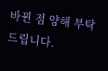바뀐 점 양해 부탁드립니다.